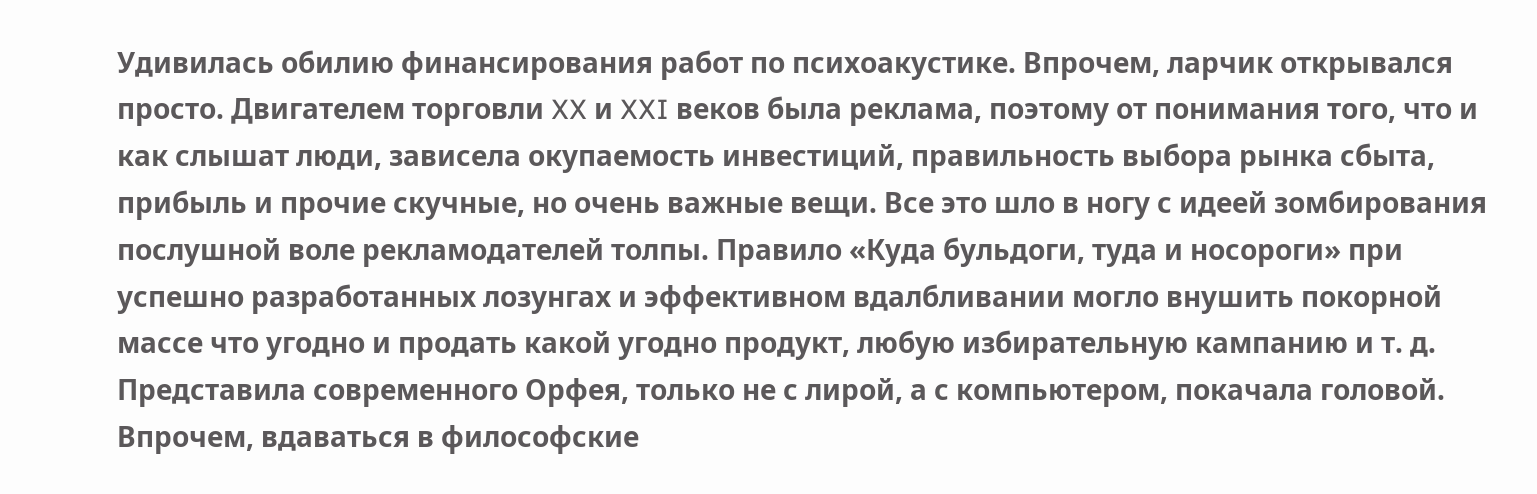Удивилась обилию финансирования работ по психоакустике. Впрочем, ларчик открывался просто. Двигателем торговли XX и XXI веков была реклама, поэтому от понимания того, что и как слышат люди, зависела окупаемость инвестиций, правильность выбора рынка сбыта, прибыль и прочие скучные, но очень важные вещи. Все это шло в ногу с идеей зомбирования послушной воле рекламодателей толпы. Правило «Куда бульдоги, туда и носороги» при успешно разработанных лозунгах и эффективном вдалбливании могло внушить покорной массе что угодно и продать какой угодно продукт, любую избирательную кампанию и т. д. Представила современного Орфея, только не с лирой, а с компьютером, покачала головой. Впрочем, вдаваться в философские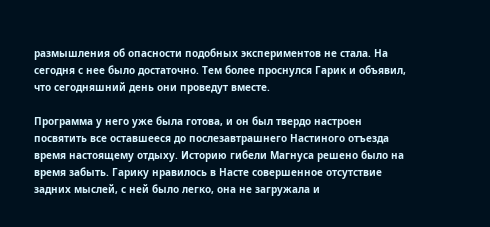размышления об опасности подобных экспериментов не стала. На сегодня с нее было достаточно. Тем более проснулся Гарик и объявил, что сегодняшний день они проведут вместе.

Программа у него уже была готова, и он был твердо настроен посвятить все оставшееся до послезавтрашнего Настиного отъезда время настоящему отдыху. Историю гибели Магнуса решено было на время забыть. Гарику нравилось в Насте совершенное отсутствие задних мыслей, с ней было легко, она не загружала и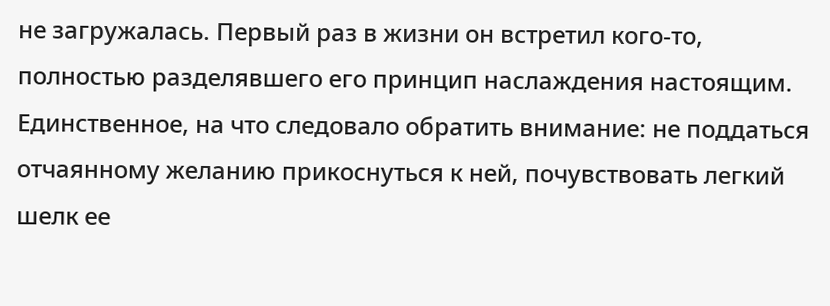не загружалась. Первый раз в жизни он встретил кого-то, полностью разделявшего его принцип наслаждения настоящим. Единственное, на что следовало обратить внимание: не поддаться отчаянному желанию прикоснуться к ней, почувствовать легкий шелк ее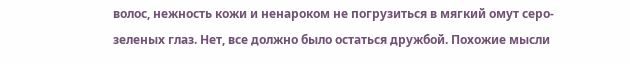волос, нежность кожи и ненароком не погрузиться в мягкий омут серо-зеленых глаз. Нет, все должно было остаться дружбой. Похожие мысли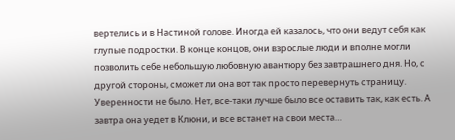вертелись и в Настиной голове. Иногда ей казалось, что они ведут себя как глупые подростки. В конце концов, они взрослые люди и вполне могли позволить себе небольшую любовную авантюру без завтрашнего дня. Но, с другой стороны, сможет ли она вот так просто перевернуть страницу. Уверенности не было. Нет, все-таки лучше было все оставить так, как есть. А завтра она уедет в Клюни, и все встанет на свои места…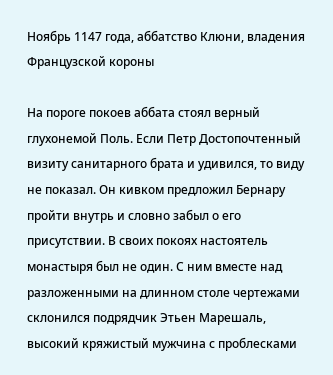Ноябрь 1147 года, аббатство Клюни, владения Французской короны

На пороге покоев аббата стоял верный глухонемой Поль. Если Петр Достопочтенный визиту санитарного брата и удивился, то виду не показал. Он кивком предложил Бернару пройти внутрь и словно забыл о его присутствии. В своих покоях настоятель монастыря был не один. С ним вместе над разложенными на длинном столе чертежами склонился подрядчик Этьен Марешаль, высокий кряжистый мужчина с проблесками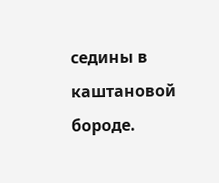седины в каштановой бороде.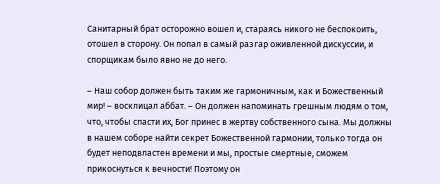Санитарный брат осторожно вошел и, стараясь никого не беспокоить, отошел в сторону. Он попал в самый разгар оживленной дискуссии, и спорщикам было явно не до него.

– Наш собор должен быть таким же гармоничным, как и Божественный мир! – восклицал аббат. – Он должен напоминать грешным людям о том, что, чтобы спасти их, Бог принес в жертву собственного сына. Мы должны в нашем соборе найти секрет Божественной гармонии, только тогда он будет неподвластен времени и мы, простые смертные, сможем прикоснуться к вечности! Поэтому он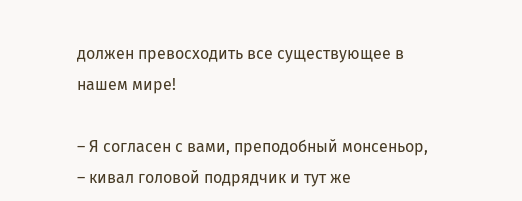должен превосходить все существующее в нашем мире!

– Я согласен с вами, преподобный монсеньор, – кивал головой подрядчик и тут же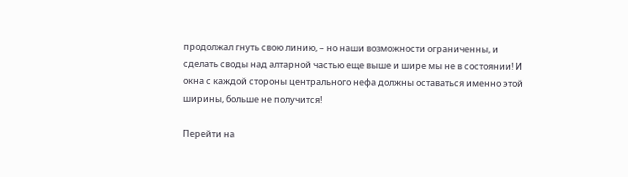продолжал гнуть свою линию, – но наши возможности ограниченны, и сделать своды над алтарной частью еще выше и шире мы не в состоянии! И окна с каждой стороны центрального нефа должны оставаться именно этой ширины, больше не получится!

Перейти на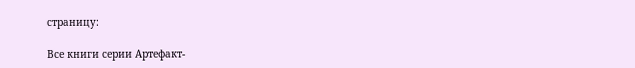страницу:

Все книги серии Артефакт-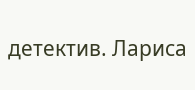детектив. Лариса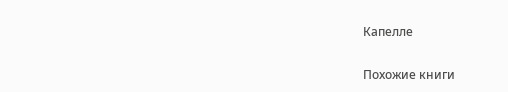Капелле

Похожие книги